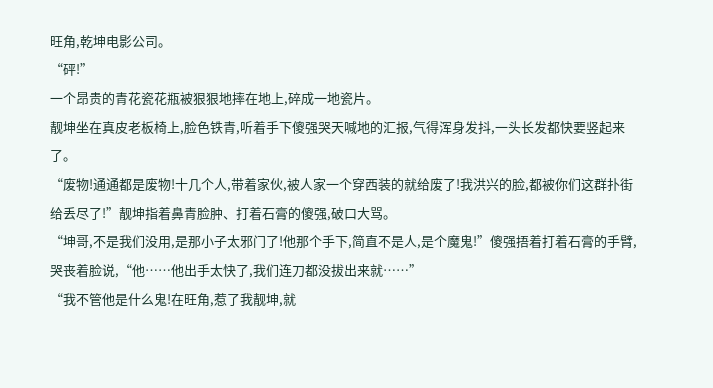旺角,乾坤电影公司。
“砰!”
一个昂贵的青花瓷花瓶被狠狠地摔在地上,碎成一地瓷片。
靓坤坐在真皮老板椅上,脸色铁青,听着手下傻强哭天喊地的汇报,气得浑身发抖,一头长发都快要竖起来了。
“废物!通通都是废物!十几个人,带着家伙,被人家一个穿西装的就给废了!我洪兴的脸,都被你们这群扑街给丢尽了!”靓坤指着鼻青脸肿、打着石膏的傻强,破口大骂。
“坤哥,不是我们没用,是那小子太邪门了!他那个手下,简直不是人,是个魔鬼!”傻强捂着打着石膏的手臂,哭丧着脸说,“他……他出手太快了,我们连刀都没拔出来就……”
“我不管他是什么鬼!在旺角,惹了我靓坤,就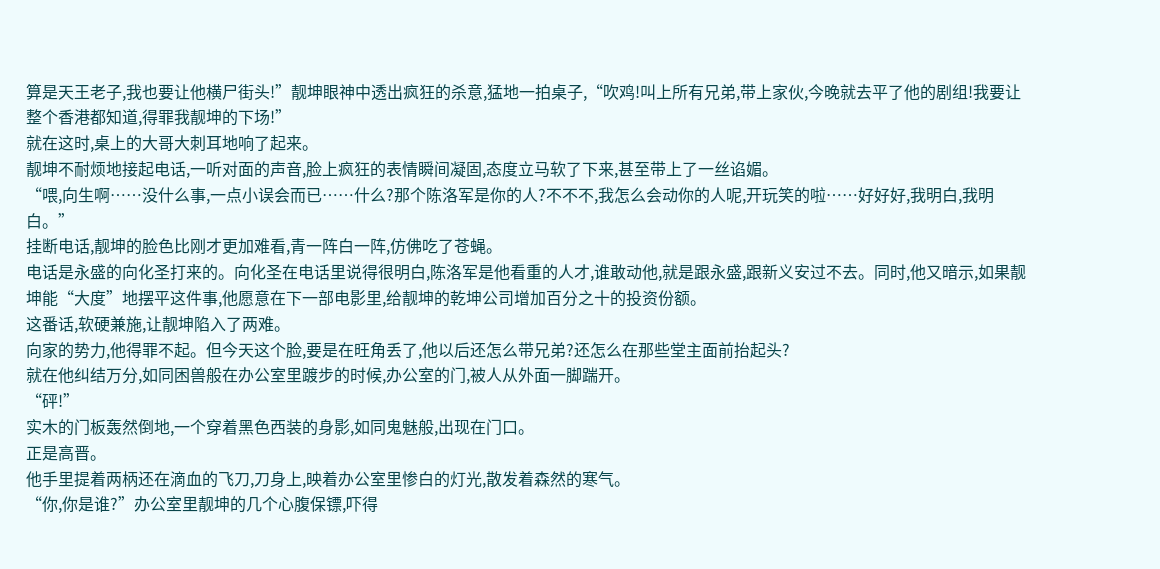算是天王老子,我也要让他横尸街头!”靓坤眼神中透出疯狂的杀意,猛地一拍桌子,“吹鸡!叫上所有兄弟,带上家伙,今晚就去平了他的剧组!我要让整个香港都知道,得罪我靓坤的下场!”
就在这时,桌上的大哥大刺耳地响了起来。
靓坤不耐烦地接起电话,一听对面的声音,脸上疯狂的表情瞬间凝固,态度立马软了下来,甚至带上了一丝谄媚。
“喂,向生啊……没什么事,一点小误会而已……什么?那个陈洛军是你的人?不不不,我怎么会动你的人呢,开玩笑的啦……好好好,我明白,我明白。”
挂断电话,靓坤的脸色比刚才更加难看,青一阵白一阵,仿佛吃了苍蝇。
电话是永盛的向化圣打来的。向化圣在电话里说得很明白,陈洛军是他看重的人才,谁敢动他,就是跟永盛,跟新义安过不去。同时,他又暗示,如果靓坤能“大度”地摆平这件事,他愿意在下一部电影里,给靓坤的乾坤公司增加百分之十的投资份额。
这番话,软硬兼施,让靓坤陷入了两难。
向家的势力,他得罪不起。但今天这个脸,要是在旺角丢了,他以后还怎么带兄弟?还怎么在那些堂主面前抬起头?
就在他纠结万分,如同困兽般在办公室里踱步的时候,办公室的门,被人从外面一脚踹开。
“砰!”
实木的门板轰然倒地,一个穿着黑色西装的身影,如同鬼魅般,出现在门口。
正是高晋。
他手里提着两柄还在滴血的飞刀,刀身上,映着办公室里惨白的灯光,散发着森然的寒气。
“你,你是谁?”办公室里靓坤的几个心腹保镖,吓得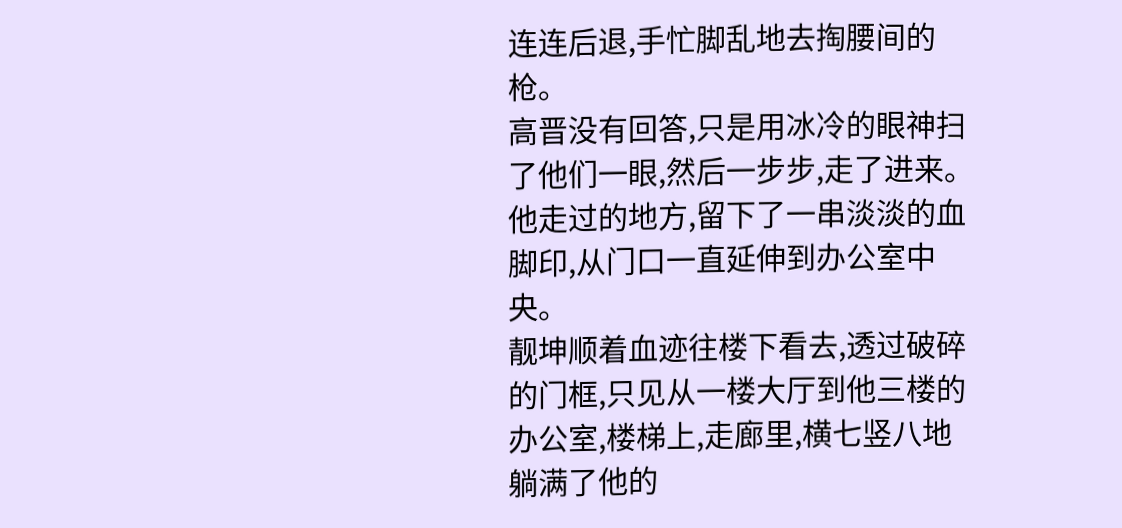连连后退,手忙脚乱地去掏腰间的枪。
高晋没有回答,只是用冰冷的眼神扫了他们一眼,然后一步步,走了进来。
他走过的地方,留下了一串淡淡的血脚印,从门口一直延伸到办公室中央。
靓坤顺着血迹往楼下看去,透过破碎的门框,只见从一楼大厅到他三楼的办公室,楼梯上,走廊里,横七竖八地躺满了他的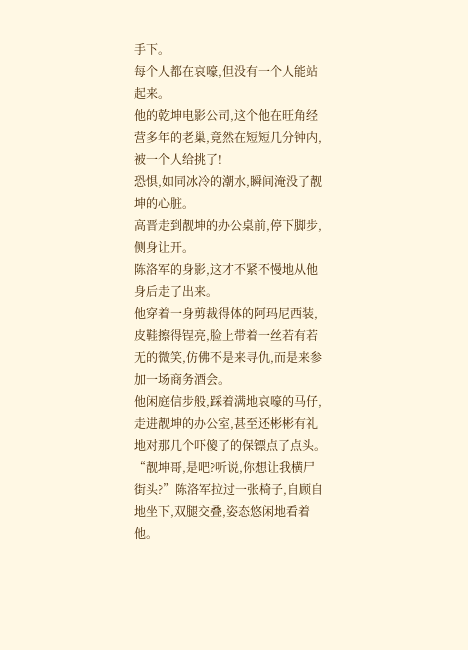手下。
每个人都在哀嚎,但没有一个人能站起来。
他的乾坤电影公司,这个他在旺角经营多年的老巢,竟然在短短几分钟内,被一个人给挑了!
恐惧,如同冰冷的潮水,瞬间淹没了靓坤的心脏。
高晋走到靓坤的办公桌前,停下脚步,侧身让开。
陈洛军的身影,这才不紧不慢地从他身后走了出来。
他穿着一身剪裁得体的阿玛尼西装,皮鞋擦得锃亮,脸上带着一丝若有若无的微笑,仿佛不是来寻仇,而是来参加一场商务酒会。
他闲庭信步般,踩着满地哀嚎的马仔,走进靓坤的办公室,甚至还彬彬有礼地对那几个吓傻了的保镖点了点头。
“靓坤哥,是吧?听说,你想让我横尸街头?”陈洛军拉过一张椅子,自顾自地坐下,双腿交叠,姿态悠闲地看着他。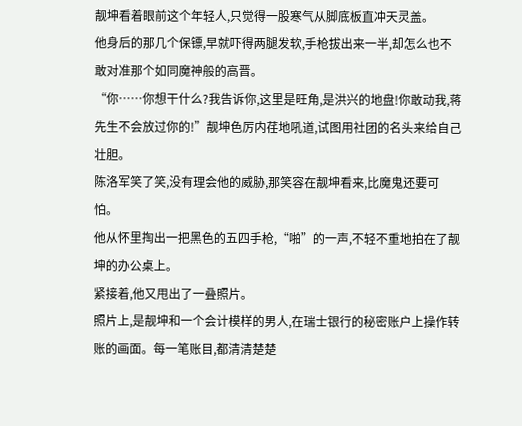靓坤看着眼前这个年轻人,只觉得一股寒气从脚底板直冲天灵盖。
他身后的那几个保镖,早就吓得两腿发软,手枪拔出来一半,却怎么也不敢对准那个如同魔神般的高晋。
“你……你想干什么?我告诉你,这里是旺角,是洪兴的地盘!你敢动我,蒋先生不会放过你的!”靓坤色厉内荏地吼道,试图用社团的名头来给自己壮胆。
陈洛军笑了笑,没有理会他的威胁,那笑容在靓坤看来,比魔鬼还要可怕。
他从怀里掏出一把黑色的五四手枪,“啪”的一声,不轻不重地拍在了靓坤的办公桌上。
紧接着,他又甩出了一叠照片。
照片上,是靓坤和一个会计模样的男人,在瑞士银行的秘密账户上操作转账的画面。每一笔账目,都清清楚楚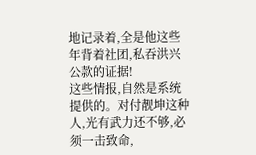地记录着,全是他这些年背着社团,私吞洪兴公款的证据!
这些情报,自然是系统提供的。对付靓坤这种人,光有武力还不够,必须一击致命,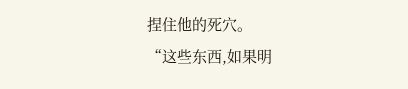捏住他的死穴。
“这些东西,如果明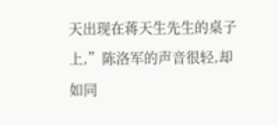天出现在蒋天生先生的桌子上,”陈洛军的声音很轻,却如同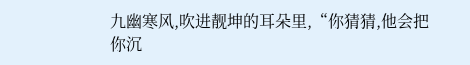九幽寒风,吹进靓坤的耳朵里,“你猜猜,他会把你沉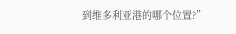到维多利亚港的哪个位置?”